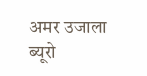अमर उजाला ब्यूरो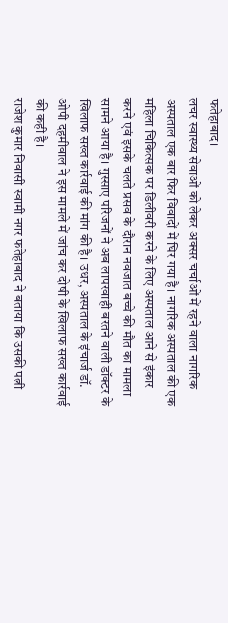फतेहाबाद।
लचर स्वास्थ्य सेवाओं को लेकर अक्सर चर्चाओं में रहने वाला नागरिक अस्पताल एक बार फिर विवादों में घिर गया है। नागरिक अस्पताल की एक महिला चिकित्सक पर डिलीवरी करने के लिए अस्पताल आने से इंकार करने एवं इसके चलते प्रसव के दौरान नवजात बच्चे की मौत का मामला सामने आया है। गुस्साए परिजनों ने अब लापरवाही बरतने वाली डॉक्टर के खिलाफ सख्त कार्रवाई की मांग की है। उधर, अस्पताल के इंचार्ज डॉ. ओपी दहमीवाल ने इस मामले में जांच कर दोषी के खिलाफ सख्त कार्रवाई की कही है।
राजेश कुमार निवासी स्वामी नगर फतेहाबाद ने बताया कि उसकी पत्नी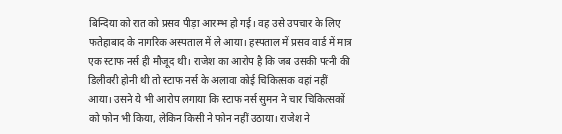बिन्दिया को रात को प्रसव पीड़ा आरम्भ हो गई। वह उसे उपचार के लिए फतेहाबाद के नागरिक अस्पताल में ले आया। हस्पताल में प्रसव वार्ड में मात्र एक स्टाफ नर्स ही मौजूद थी। राजेश का आरोप है कि जब उसकी पत्नी की डिलीवरी होनी थी तो स्टाफ नर्स के अलावा कोई चिकित्सक वहां नहीं आया। उसने ये भी आरोप लगाया कि स्टाफ नर्स सुमन ने चार चिकित्सकों को फोन भी किया, लेकिन किसी ने फोन नहीं उठाया। राजेश ने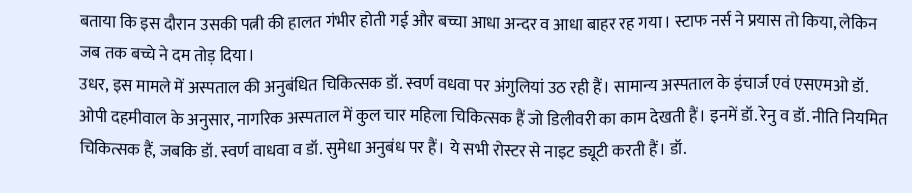बताया कि इस दौरान उसकी पत्नी की हालत गंभीर होती गई और बच्चा आधा अन्दर व आधा बाहर रह गया। स्टाफ नर्स ने प्रयास तो किया, लेकिन जब तक बच्चे ने दम तोड़ दिया।
उधर, इस मामले में अस्पताल की अनुबंधित चिकित्सक डॉ. स्वर्ण वधवा पर अंगुलियां उठ रही हैं। सामान्य अस्पताल के इंचार्ज एवं एसएमओ डॉ. ओपी दहमीवाल के अनुसार, नागरिक अस्पताल में कुल चार महिला चिकित्सक हैं जो डिलीवरी का काम देखती हैं। इनमें डॉ. रेनु व डॉ. नीति नियमित चिकित्सक हैं, जबकि डॉ. स्वर्ण वाधवा व डॉ. सुमेधा अनुबंध पर हैं। ये सभी रोस्टर से नाइट ड्यूटी करती हैं। डॉ.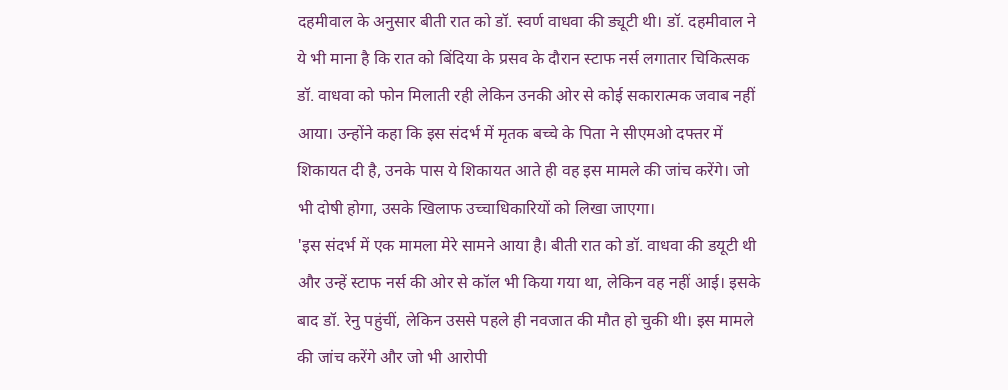दहमीवाल के अनुसार बीती रात को डॉ. स्वर्ण वाधवा की ड्यूटी थी। डॉ. दहमीवाल ने ये भी माना है कि रात को बिंदिया के प्रसव के दौरान स्टाफ नर्स लगातार चिकित्सक डॉ. वाधवा को फोन मिलाती रही लेकिन उनकी ओर से कोई सकारात्मक जवाब नहीं आया। उन्होंने कहा कि इस संदर्भ में मृतक बच्चे के पिता ने सीएमओ दफ्तर में शिकायत दी है, उनके पास ये शिकायत आते ही वह इस मामले की जांच करेंगे। जो भी दोषी होगा, उसके खिलाफ उच्चाधिकारियों को लिखा जाएगा।
'इस संदर्भ में एक मामला मेरे सामने आया है। बीती रात को डॉ. वाधवा की डयूटी थी और उन्हें स्टाफ नर्स की ओर से कॉल भी किया गया था, लेकिन वह नहीं आई। इसके बाद डॉ. रेनु पहुंचीं, लेकिन उससे पहले ही नवजात की मौत हो चुकी थी। इस मामले की जांच करेंगे और जो भी आरोपी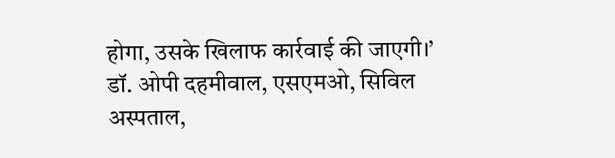होगा, उसके खिलाफ कार्रवाई की जाएगी।’
डॉ. ओपी दहमीवाल, एसएमओ, सिविल अस्पताल,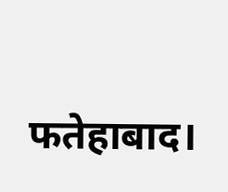फतेहाबाद।